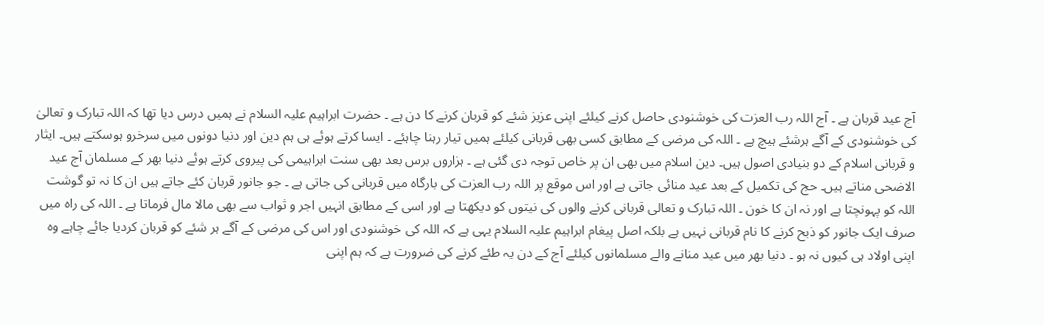آج عید قربان ہے ۔ آج اللہ رب العزت کی خوشنودی حاصل کرنے کیلئے اپنی عزیز شئے کو قربان کرنے کا دن ہے ۔ حضرت ابراہیم علیہ السلام نے ہمیں درس دیا تھا کہ اللہ تبارک و تعالیٰ کی خوشنودی کے آگے ہرشئے ہیچ ہے ۔ اللہ کی مرضی کے مطابق کسی بھی قربانی کیلئے ہمیں تیار رہنا چاہئے ۔ ایسا کرتے ہوئے ہی ہم دین اور دنیا دونوں میں سرخرو ہوسکتے ہیں۔ ایثار و قربانی اسلام کے دو بنیادی اصول ہیں۔ دین اسلام میں بھی ان پر خاص توجہ دی گئی ہے ۔ ہزاروں برس بعد بھی سنت ابراہیمی کی پیروی کرتے ہوئے دنیا بھر کے مسلمان آج عید الاضحی مناتے ہیں۔ حج کی تکمیل کے بعد عید منائی جاتی ہے اور اس موقع پر اللہ رب العزت کی بارگاہ میں قربانی کی جاتی ہے ۔ جو جانور قربان کئے جاتے ہیں ان کا نہ تو گوشت اللہ کو پہونچتا ہے اور نہ ان کا خون ۔ اللہ تبارک و تعالی قربانی کرنے والوں کی نیتوں کو دیکھتا ہے اور اسی کے مطابق انہیں اجر و ثواب سے بھی مالا مال فرماتا ہے ۔ اللہ کی راہ میں صرف ایک جانور کو ذبح کرنے کا نام قربانی نہیں ہے بلکہ اصل پیغام ابراہیم علیہ السلام یہی ہے کہ اللہ کی خوشنودی اور اس کی مرضی کے آگے ہر شئے کو قربان کردیا جائے چاہے وہ اپنی اولاد ہی کیوں نہ ہو ۔ دنیا بھر میں عید منانے والے مسلمانوں کیلئے آج کے دن یہ طئے کرنے کی ضرورت ہے کہ ہم اپنی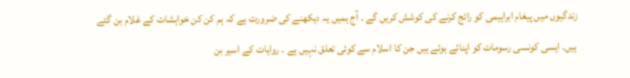زندگیوں میں پیغام ابراہیمی کو رائج کرنے کی کوشش کریں گے ۔ آج ہمیں یہ دیکھنے کی ضرورت ہے کہ ہم کن کن خواہشات کے غلام بن گئے ہیں۔ ایسی کونسی رسومات کو اپنائے ہوئے ہیں جن کا اسلام سے کوئی تعلق نہیں ہے ۔ روایات کے اسیر بن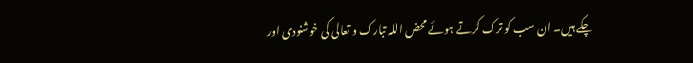چکے ہیں۔ ان سب کو ترک کرتے ہوئے محض اللہ تبارک و تعالی کی خوشنودی اور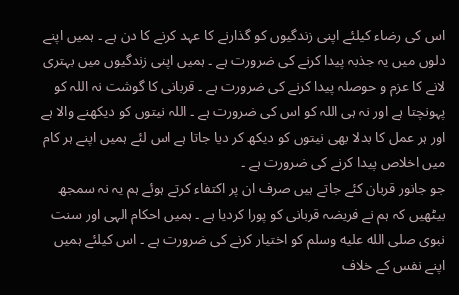اس کی رضاء کیلئے اپنی زندگیوں کو گذارنے کا عہد کرنے کا دن ہے ۔ ہمیں اپنے دلوں میں یہ جذبہ پیدا کرنے کی ضرورت ہے ۔ ہمیں اپنی زندگیوں میں بہتری لانے کا عزم و حوصلہ پیدا کرنے کی ضرورت ہے ۔ قربانی کا گوشت نہ اللہ کو پہونچتا ہے اور نہ ہی اللہ کو اس کی ضرورت ہے ۔ اللہ نیتوں کو دیکھنے والا ہے اور ہر عمل کا بدلا بھی نیتوں کو دیکھ کر دیا جاتا ہے اس لئے ہمیں اپنے ہر کام میں اخلاص پیدا کرنے کی ضرورت ہے ۔
جو جانور قربان کئے جاتے ہیں صرف ان پر اکتفاء کرتے ہوئے ہم یہ نہ سمجھ بیٹھیں کہ ہم نے فریضہ قربانی کو پورا کردیا ہے ۔ ہمیں احکام الہی اور سنت نبوی صلى الله عليه وسلم کو اختیار کرنے کی ضرورت ہے ۔ اس کیلئے ہمیں اپنے نفس کے خلاف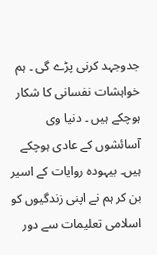جدوجہد کرنی پڑے گی ۔ ہم خواہشات نفسانی کا شکار ہوچکے ہیں ۔ دنیا وی آسائشوں کے عادی ہوچکے ہیں۔ بیہودہ روایات کے اسیر بن کر ہم نے اپنی زندگیوں کو اسلامی تعلیمات سے دور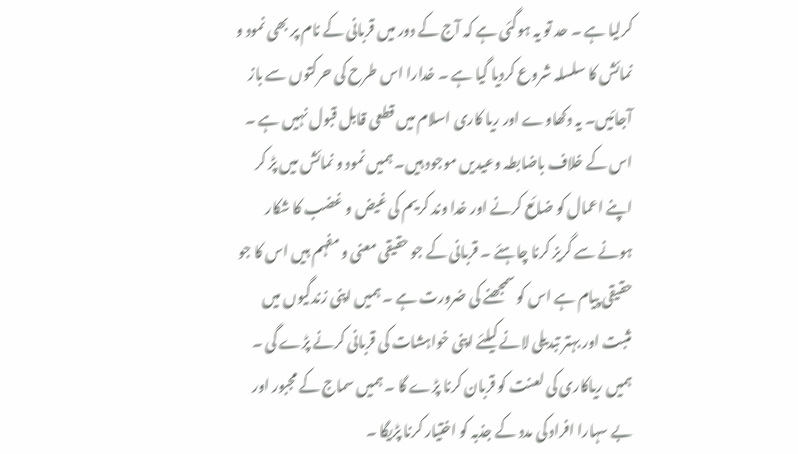کرلیا ہے ۔ حد تو یہ ہوگئی ہے کہ آج کے دور میں قربانی کے نام پر بھی نمود و نمائش کا سلسلہ شروع کردیا گیا ہے ۔ خدارا اس طرح کی حرکتوں سے باز آجائیں۔ یہ دکھاوے اور ریا کاری اسلام میں قطعی قابل قبول نہیں ہے ۔ اس کے خلاف باضابطہ وعیدیں موجود ہیں۔ ہمیں نمود و نمائش میں پڑ کر اپنے اعمال کو ضائع کرنے اور خدا وند کریم کی غیض و غضب کا شکار ہونے سے گریز کرنا چاہئے ۔ قربانی کے جو حقیقی معنی و مفہم ہیں اس کا جو حقیقی پیام ہے اس کو سمجھنے کی ضرورت ہے ۔ ہمیں اپنی زندگیوں میں مثبت اور بہتر تبدیلی لانے کیلئے اپنی خواہشات کی قربانی کرنے پڑے گی ۔ ہمیں ریاکاری کی لعنت کو قربان کرنا پڑے گا ۔ ہمیں سماج کے مجبور اور بے سہارا افراد کی مدد کے جذبہ کو اختیار کرنا پڑیگا ۔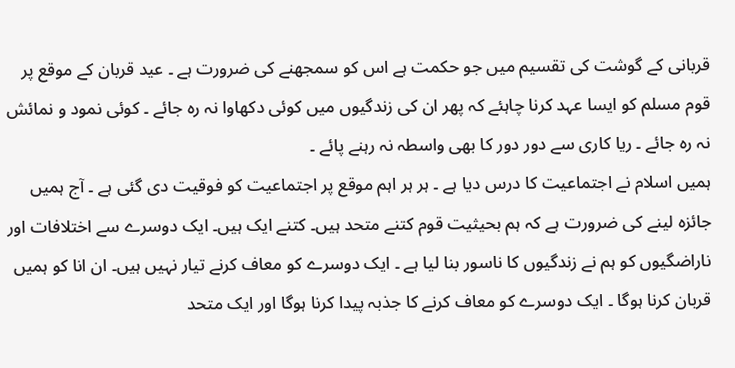قربانی کے گوشت کی تقسیم میں جو حکمت ہے اس کو سمجھنے کی ضرورت ہے ۔ عید قربان کے موقع پر قوم مسلم کو ایسا عہد کرنا چاہئے کہ پھر ان کی زندگیوں میں کوئی دکھاوا نہ رہ جائے ۔ کوئی نمود و نمائش نہ رہ جائے ۔ ریا کاری سے دور دور کا بھی واسطہ نہ رہنے پائے ۔
ہمیں اسلام نے اجتماعیت کا درس دیا ہے ۔ ہر ہر اہم موقع پر اجتماعیت کو فوقیت دی گئی ہے ۔ آج ہمیں جائزہ لینے کی ضرورت ہے کہ ہم بحیثیت قوم کتنے متحد ہیں۔ کتنے ایک ہیں۔ ایک دوسرے سے اختلافات اور ناراضگیوں کو ہم نے زندگیوں کا ناسور بنا لیا ہے ۔ ایک دوسرے کو معاف کرنے تیار نہیں ہیں۔ ان انا کو ہمیں قربان کرنا ہوگا ۔ ایک دوسرے کو معاف کرنے کا جذبہ پیدا کرنا ہوگا اور ایک متحد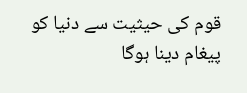قوم کی حیثیت سے دنیا کو پیغام دینا ہوگا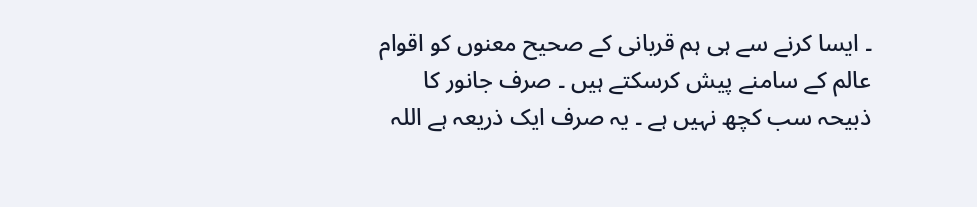۔ ایسا کرنے سے ہی ہم قربانی کے صحیح معنوں کو اقوام عالم کے سامنے پیش کرسکتے ہیں ۔ صرف جانور کا ذبیحہ سب کچھ نہیں ہے ۔ یہ صرف ایک ذریعہ ہے اللہ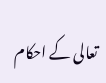تعالی کے احکام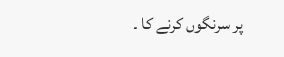پر سرنگوں کرنے کا ۔